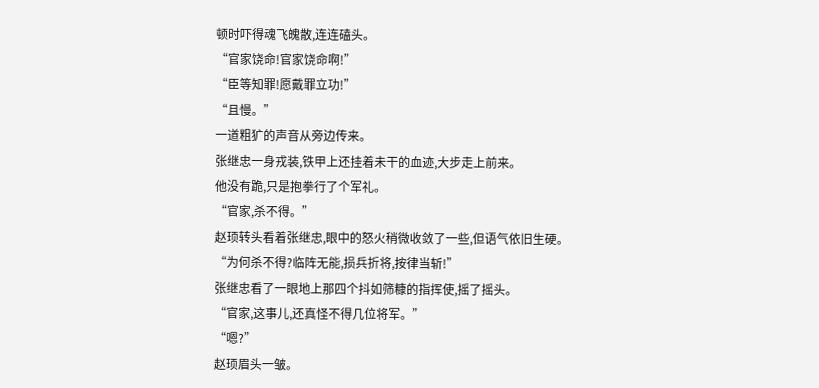顿时吓得魂飞魄散,连连磕头。
“官家饶命!官家饶命啊!”
“臣等知罪!愿戴罪立功!”
“且慢。”
一道粗犷的声音从旁边传来。
张继忠一身戎装,铁甲上还挂着未干的血迹,大步走上前来。
他没有跪,只是抱拳行了个军礼。
“官家,杀不得。”
赵顼转头看着张继忠,眼中的怒火稍微收敛了一些,但语气依旧生硬。
“为何杀不得?临阵无能,损兵折将,按律当斩!”
张继忠看了一眼地上那四个抖如筛糠的指挥使,摇了摇头。
“官家,这事儿,还真怪不得几位将军。”
“嗯?”
赵顼眉头一皱。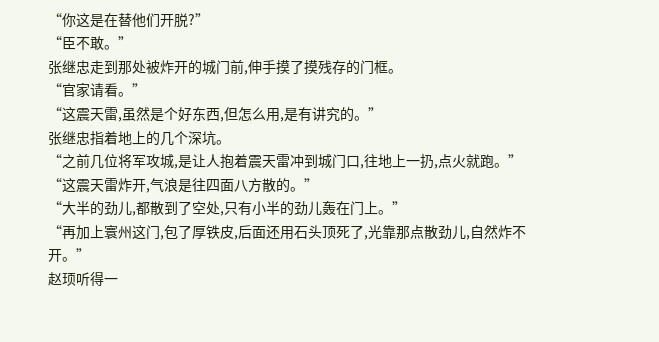“你这是在替他们开脱?”
“臣不敢。”
张继忠走到那处被炸开的城门前,伸手摸了摸残存的门框。
“官家请看。”
“这震天雷,虽然是个好东西,但怎么用,是有讲究的。”
张继忠指着地上的几个深坑。
“之前几位将军攻城,是让人抱着震天雷冲到城门口,往地上一扔,点火就跑。”
“这震天雷炸开,气浪是往四面八方散的。”
“大半的劲儿,都散到了空处,只有小半的劲儿轰在门上。”
“再加上寰州这门,包了厚铁皮,后面还用石头顶死了,光靠那点散劲儿,自然炸不开。”
赵顼听得一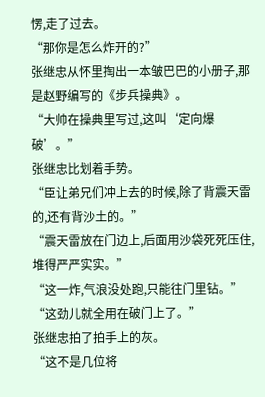愣,走了过去。
“那你是怎么炸开的?”
张继忠从怀里掏出一本皱巴巴的小册子,那是赵野编写的《步兵操典》。
“大帅在操典里写过,这叫‘定向爆破’。”
张继忠比划着手势。
“臣让弟兄们冲上去的时候,除了背震天雷的,还有背沙土的。”
“震天雷放在门边上,后面用沙袋死死压住,堆得严严实实。”
“这一炸,气浪没处跑,只能往门里钻。”
“这劲儿就全用在破门上了。”
张继忠拍了拍手上的灰。
“这不是几位将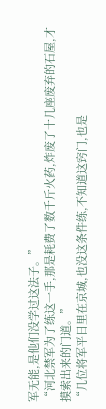军无能,是他们没学过这法子。”
“河北禁军为了练这一手,那是耗费了数千斤火药,炸废了十几座废弃的石屋,才摸索出来的门道。”
“几位将军平日里在京城,也没这条件练,不知道这窍门,也是